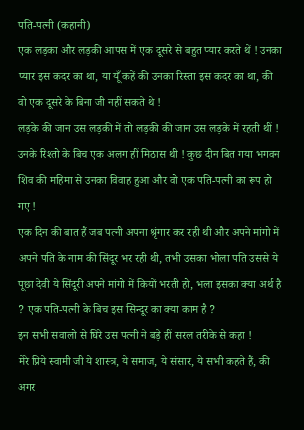पति-पत्नी (कहानी)
एक लड़का और लड़की आपस में एक दूसरे से बहुत प्यार करते थें ! उनका प्यार इस कदर का था, या यूँ कहें की उनका रिस्ता इस कदर का था, की वो एक दूसरे के बिना जी नहीं सकते थे !
लड़के की जान उस लड़की में तो लड़की की जान उस लड़के में रहती थीं !
उनके रिश्तो के बिच एक अलग हीं मिठास थी ! कुछ दीन बित गया भगवन शिव की महिमा से उनका विवाह हुआ और वो एक पति-पत्नी का रूप हो गए !
एक दिन की बात हैं जब पत्नी अपना श्रृंगार कर रही थी और अपने मांगो में अपने पति के नाम की सिंदूर भर रही थी, तभी उसका भोला पति उससे ये पूछा देवी ये सिंदूरी अपने मांगो में कियों भरती हो, भला इसका क्या अर्थ है ? एक पति-पत्नी के बिच इस सिन्दूर का क्या काम है ?
इन सभी सवालो से घिरे उस पत्नी ने बड़े हीं सरल तरीके से कहा !
मेरे प्रिये स्वामी जी ये शास्त्र, ये समाज, ये संसार, ये सभी कहते हैं, की अगर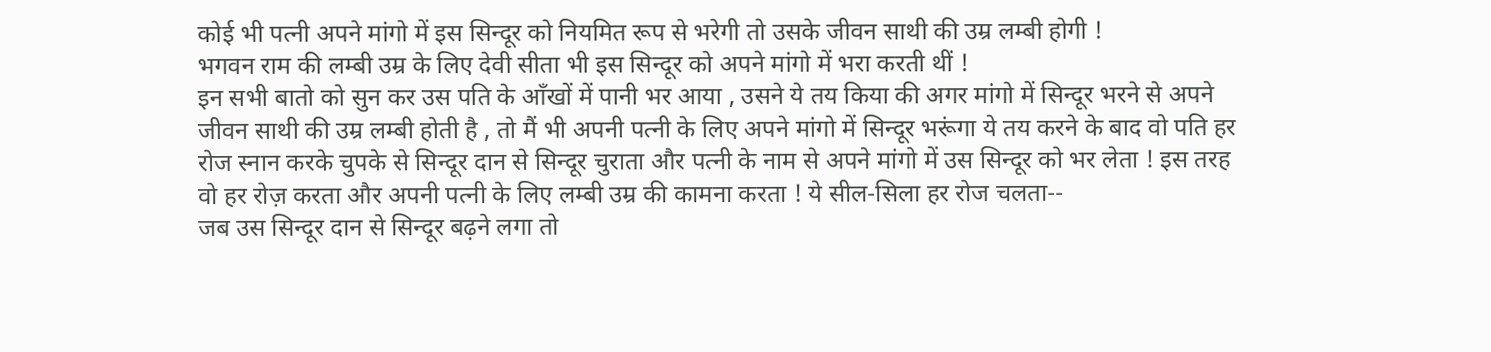कोई भी पत्नी अपने मांगो में इस सिन्दूर को नियमित रूप से भरेगी तो उसके जीवन साथी की उम्र लम्बी होगी !
भगवन राम की लम्बी उम्र के लिए देवी सीता भी इस सिन्दूर को अपने मांगो में भरा करती थीं !
इन सभी बातो को सुन कर उस पति के आँखों में पानी भर आया , उसने ये तय किया की अगर मांगो में सिन्दूर भरने से अपने जीवन साथी की उम्र लम्बी होती है , तो मैं भी अपनी पत्नी के लिए अपने मांगो में सिन्दूर भरूंगा ये तय करने के बाद वो पति हर रोज स्नान करके चुपके से सिन्दूर दान से सिन्दूर चुराता और पत्नी के नाम से अपने मांगो में उस सिन्दूर को भर लेता ! इस तरह वो हर रोज़ करता और अपनी पत्नी के लिए लम्बी उम्र की कामना करता ! ये सील-सिला हर रोज चलता--
जब उस सिन्दूर दान से सिन्दूर बढ़ने लगा तो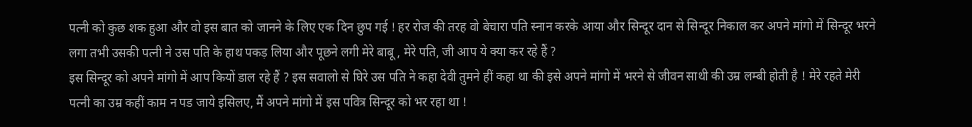पत्नी को कुछ शक हुआ और वो इस बात को जानने के लिए एक दिन छुप गई ! हर रोज की तरह वो बेचारा पति स्नान करके आया और सिन्दूर दान से सिन्दूर निकाल कर अपने मांगो में सिन्दूर भरने लगा तभी उसकी पत्नी ने उस पति के हाथ पकड़ लिया और पूछने लगी मेरे बाबू, मेरे पति, जी आप ये क्या कर रहे हैं ?
इस सिन्दूर को अपने मांगो में आप कियों डाल रहे हैं ? इस सवालो से घिरे उस पति ने कहा देवी तुमने हीं कहा था की इसे अपने मांगो में भरने से जीवन साथी की उम्र लम्बी होती है ! मेरे रहते मेरी पत्नी का उम्र कहीं काम न पड जाये इसिलए, मैं अपने मांगो में इस पवित्र सिन्दूर को भर रहा था !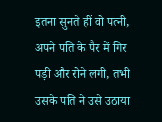इतना सुनते हीं वो पत्नी, अपने पति के पैर में गिर पड़ी और रोने लगी, तभी उसके पति ने उसे उठाया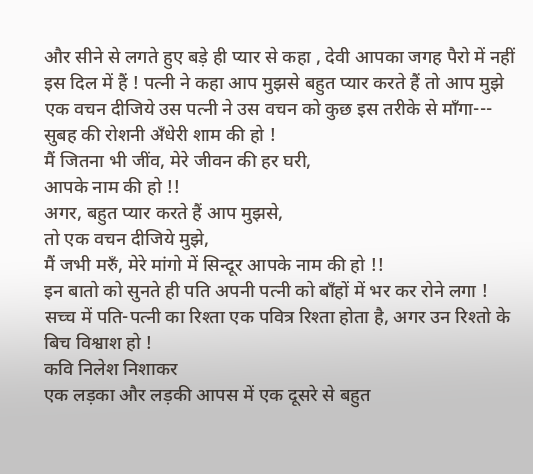और सीने से लगते हुए बड़े ही प्यार से कहा , देवी आपका जगह पैरो में नहीं इस दिल में हैं ! पत्नी ने कहा आप मुझसे बहुत प्यार करते हैं तो आप मुझे एक वचन दीजिये उस पत्नी ने उस वचन को कुछ इस तरीके से माँगा---
सुबह की रोशनी अँधेरी शाम की हो !
मैं जितना भी जींव, मेरे जीवन की हर घरी,
आपके नाम की हो !!
अगर, बहुत प्यार करते हैं आप मुझसे,
तो एक वचन दीजिये मुझे,
मैं जभी मरुँ, मेरे मांगो में सिन्दूर आपके नाम की हो !!
इन बातो को सुनते ही पति अपनी पत्नी को बाँहों में भर कर रोने लगा !
सच्च में पति-पत्नी का रिश्ता एक पवित्र रिश्ता होता है, अगर उन रिश्तो के बिच विश्वाश हो !
कवि निलेश निशाकर
एक लड़का और लड़की आपस में एक दूसरे से बहुत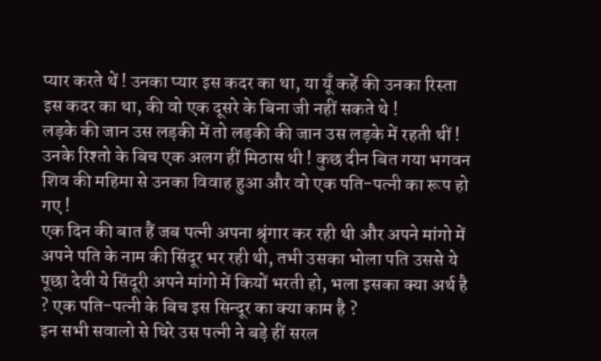प्यार करते थें ! उनका प्यार इस कदर का था, या यूँ कहें की उनका रिस्ता इस कदर का था, की वो एक दूसरे के बिना जी नहीं सकते थे !
लड़के की जान उस लड़की में तो लड़की की जान उस लड़के में रहती थीं !
उनके रिश्तो के बिच एक अलग हीं मिठास थी ! कुछ दीन बित गया भगवन शिव की महिमा से उनका विवाह हुआ और वो एक पति-पत्नी का रूप हो गए !
एक दिन की बात हैं जब पत्नी अपना श्रृंगार कर रही थी और अपने मांगो में अपने पति के नाम की सिंदूर भर रही थी, तभी उसका भोला पति उससे ये पूछा देवी ये सिंदूरी अपने मांगो में कियों भरती हो, भला इसका क्या अर्थ है ? एक पति-पत्नी के बिच इस सिन्दूर का क्या काम है ?
इन सभी सवालो से घिरे उस पत्नी ने बड़े हीं सरल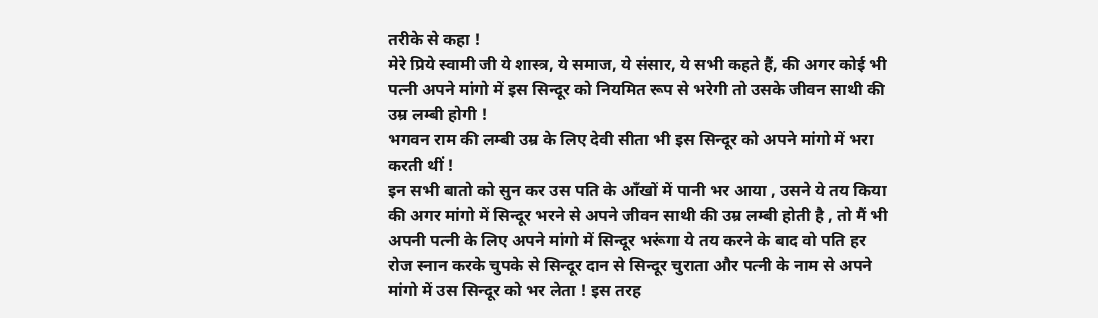तरीके से कहा !
मेरे प्रिये स्वामी जी ये शास्त्र, ये समाज, ये संसार, ये सभी कहते हैं, की अगर कोई भी पत्नी अपने मांगो में इस सिन्दूर को नियमित रूप से भरेगी तो उसके जीवन साथी की उम्र लम्बी होगी !
भगवन राम की लम्बी उम्र के लिए देवी सीता भी इस सिन्दूर को अपने मांगो में भरा करती थीं !
इन सभी बातो को सुन कर उस पति के आँखों में पानी भर आया , उसने ये तय किया की अगर मांगो में सिन्दूर भरने से अपने जीवन साथी की उम्र लम्बी होती है , तो मैं भी अपनी पत्नी के लिए अपने मांगो में सिन्दूर भरूंगा ये तय करने के बाद वो पति हर रोज स्नान करके चुपके से सिन्दूर दान से सिन्दूर चुराता और पत्नी के नाम से अपने मांगो में उस सिन्दूर को भर लेता ! इस तरह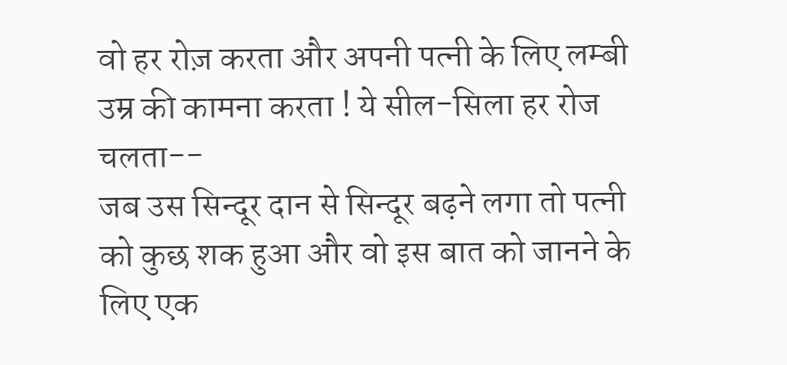वो हर रोज़ करता और अपनी पत्नी के लिए लम्बी उम्र की कामना करता ! ये सील-सिला हर रोज चलता--
जब उस सिन्दूर दान से सिन्दूर बढ़ने लगा तो पत्नी को कुछ शक हुआ और वो इस बात को जानने के लिए एक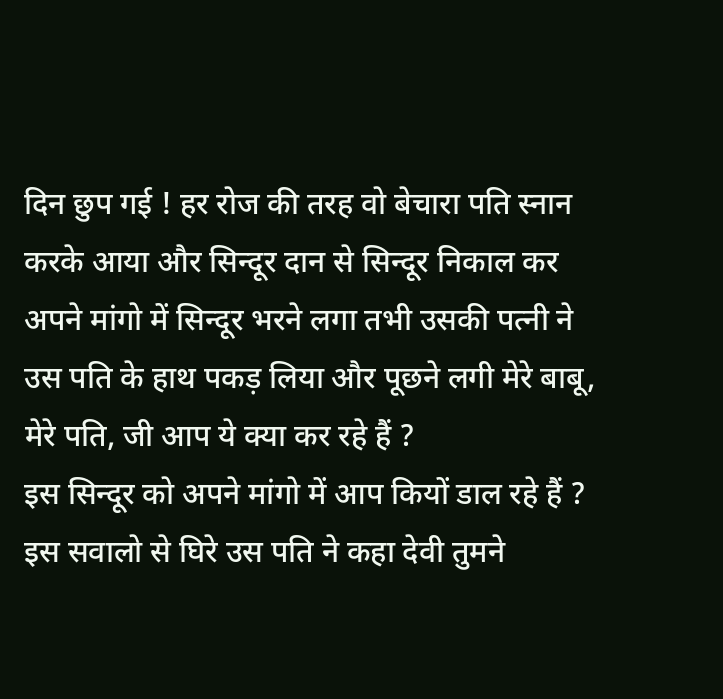दिन छुप गई ! हर रोज की तरह वो बेचारा पति स्नान करके आया और सिन्दूर दान से सिन्दूर निकाल कर अपने मांगो में सिन्दूर भरने लगा तभी उसकी पत्नी ने उस पति के हाथ पकड़ लिया और पूछने लगी मेरे बाबू, मेरे पति, जी आप ये क्या कर रहे हैं ?
इस सिन्दूर को अपने मांगो में आप कियों डाल रहे हैं ? इस सवालो से घिरे उस पति ने कहा देवी तुमने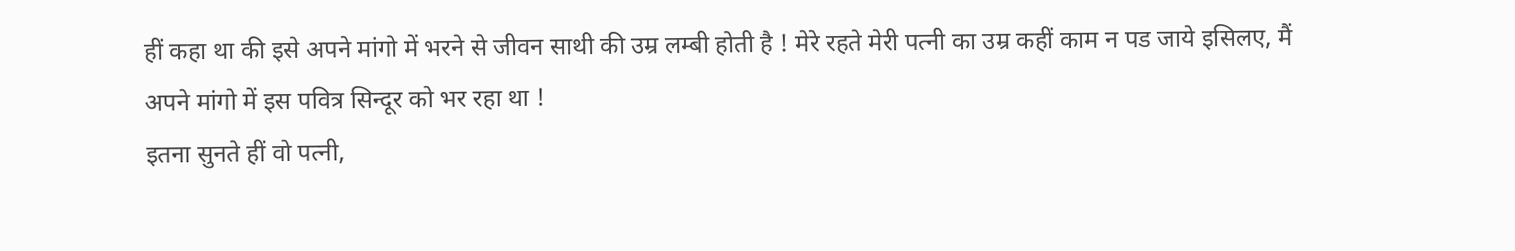हीं कहा था की इसे अपने मांगो में भरने से जीवन साथी की उम्र लम्बी होती है ! मेरे रहते मेरी पत्नी का उम्र कहीं काम न पड जाये इसिलए, मैं अपने मांगो में इस पवित्र सिन्दूर को भर रहा था !
इतना सुनते हीं वो पत्नी,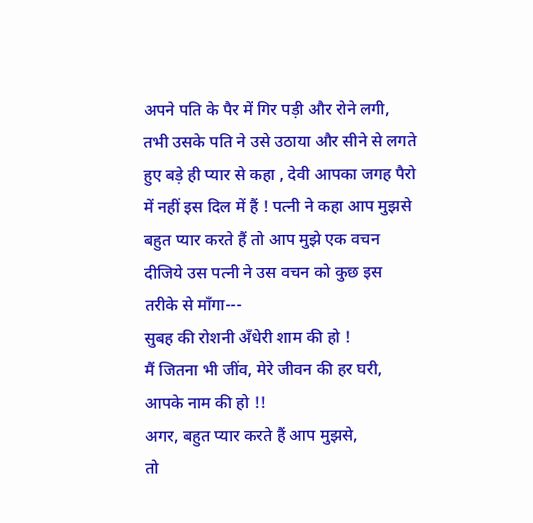अपने पति के पैर में गिर पड़ी और रोने लगी, तभी उसके पति ने उसे उठाया और सीने से लगते हुए बड़े ही प्यार से कहा , देवी आपका जगह पैरो में नहीं इस दिल में हैं ! पत्नी ने कहा आप मुझसे बहुत प्यार करते हैं तो आप मुझे एक वचन दीजिये उस पत्नी ने उस वचन को कुछ इस तरीके से माँगा---
सुबह की रोशनी अँधेरी शाम की हो !
मैं जितना भी जींव, मेरे जीवन की हर घरी,
आपके नाम की हो !!
अगर, बहुत प्यार करते हैं आप मुझसे,
तो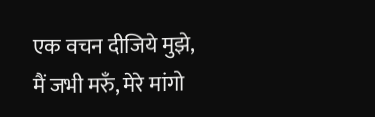एक वचन दीजिये मुझे,
मैं जभी मरुँ, मेरे मांगो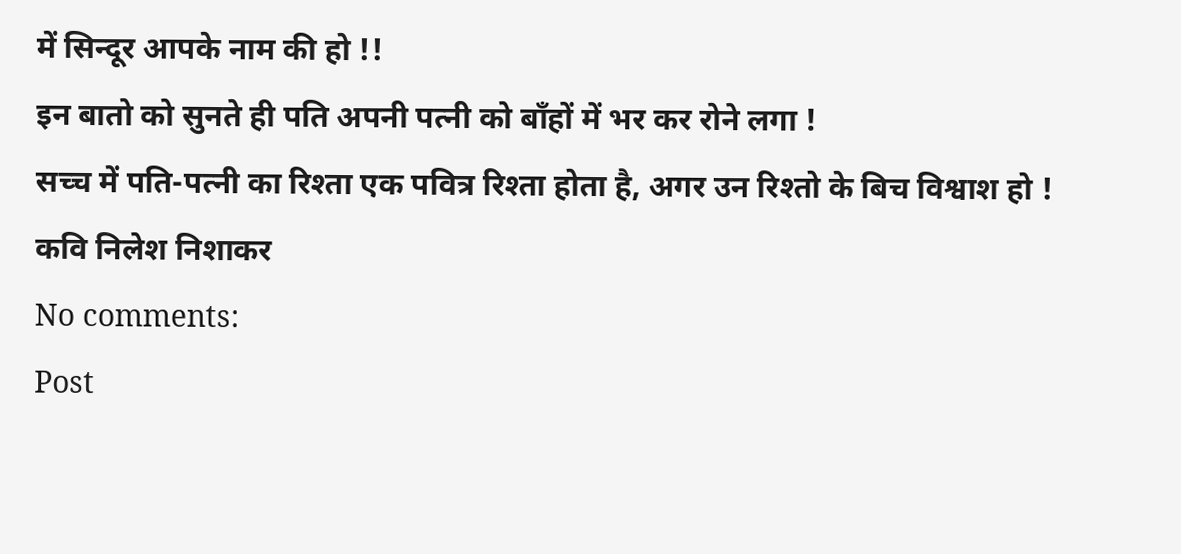में सिन्दूर आपके नाम की हो !!
इन बातो को सुनते ही पति अपनी पत्नी को बाँहों में भर कर रोने लगा !
सच्च में पति-पत्नी का रिश्ता एक पवित्र रिश्ता होता है, अगर उन रिश्तो के बिच विश्वाश हो !
कवि निलेश निशाकर
No comments:
Post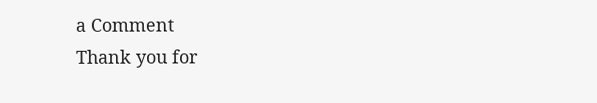a Comment
Thank you for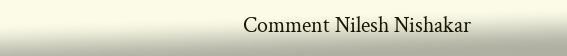Comment Nilesh Nishakar